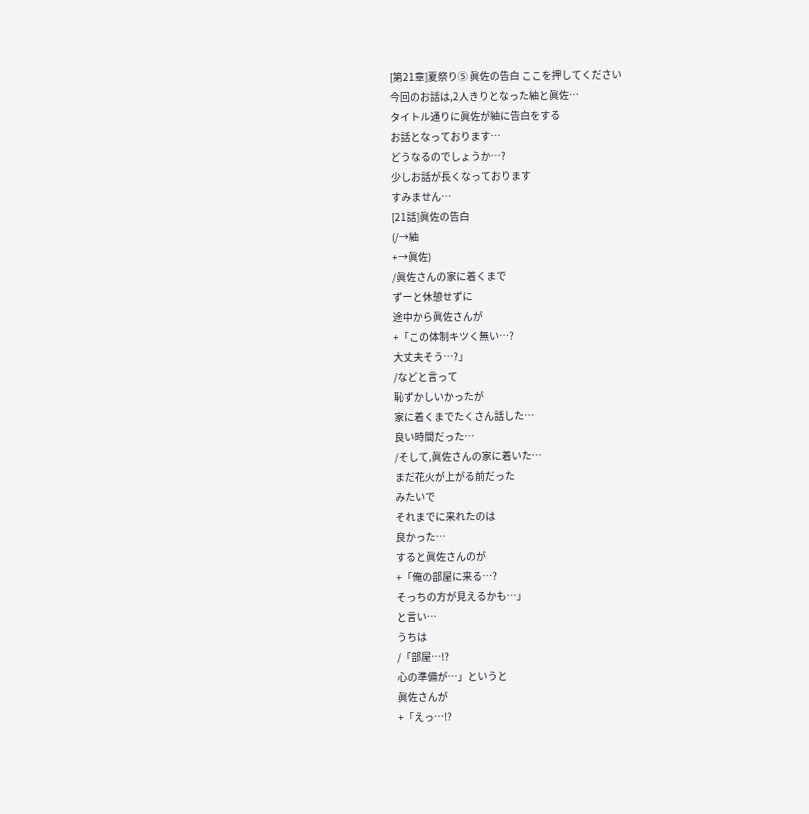[第21章]夏祭り⑤ 眞佐の告白 ここを押してください
今回のお話は,2人きりとなった紬と眞佐…
タイトル通りに眞佐が紬に告白をする
お話となっております…
どうなるのでしょうか…?
少しお話が長くなっております
すみません…
[21話]眞佐の告白
(/→紬
+→眞佐)
/眞佐さんの家に着くまで
ずーと休憩せずに
途中から眞佐さんが
+「この体制キツく無い…?
大丈夫そう…?」
/などと言って
恥ずかしいかったが
家に着くまでたくさん話した…
良い時間だった…
/そして,眞佐さんの家に着いた…
まだ花火が上がる前だった
みたいで
それまでに来れたのは
良かった…
すると眞佐さんのが
+「俺の部屋に来る…?
そっちの方が見えるかも…」
と言い…
うちは
/「部屋…!?
心の準備が…」というと
眞佐さんが
+「えっ…!?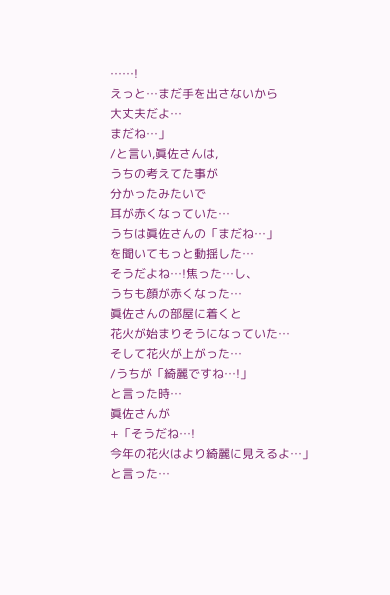……!
えっと…まだ手を出さないから
大丈夫だよ…
まだね…」
/と言い,眞佐さんは,
うちの考えてた事が
分かったみたいで
耳が赤くなっていた…
うちは眞佐さんの「まだね…」
を聞いてもっと動揺した…
そうだよね…!焦った…し、
うちも顔が赤くなった…
眞佐さんの部屋に着くと
花火が始まりそうになっていた…
そして花火が上がった…
/うちが「綺麗ですね…!」
と言った時…
眞佐さんが
+「そうだね…!
今年の花火はより綺麗に見えるよ…」
と言った…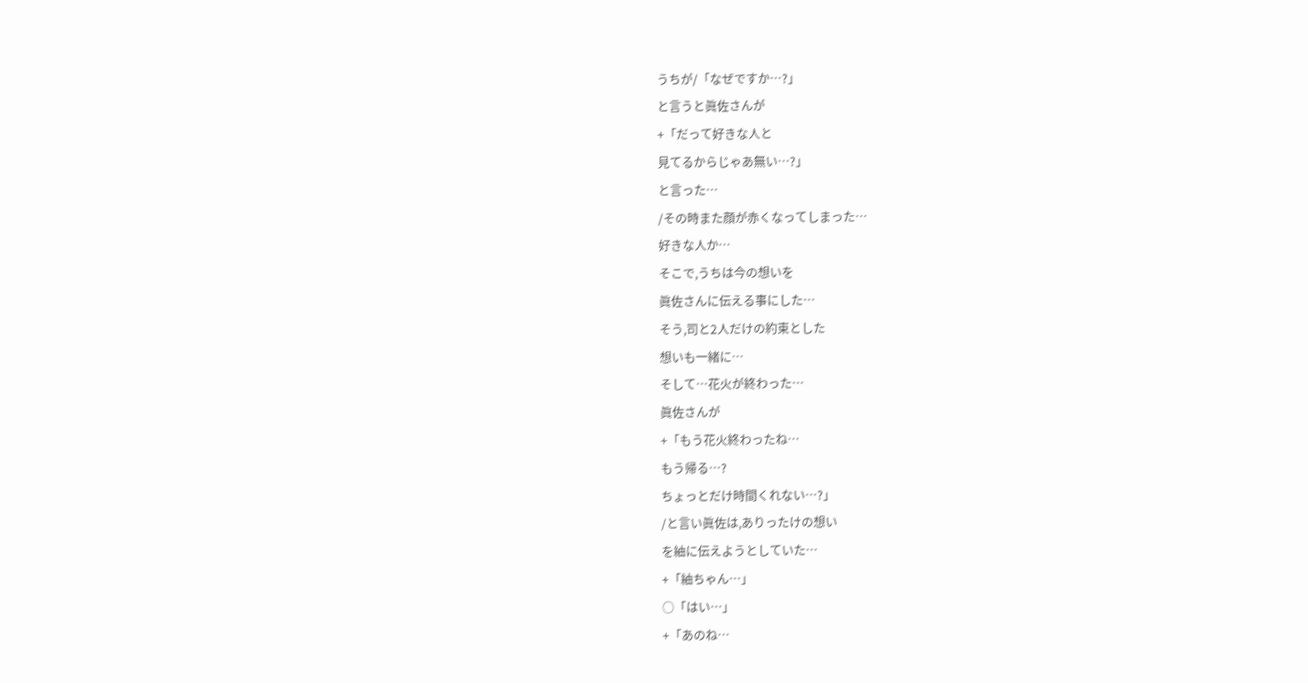うちが/「なぜですか…?」
と言うと眞佐さんが
+「だって好きな人と
見てるからじゃあ無い…?」
と言った…
/その時また顔が赤くなってしまった…
好きな人か…
そこで,うちは今の想いを
眞佐さんに伝える事にした…
そう,司と2人だけの約束とした
想いも一緒に…
そして…花火が終わった…
眞佐さんが
+「もう花火終わったね…
もう帰る…?
ちょっとだけ時間くれない…?」
/と言い眞佐は,ありったけの想い
を紬に伝えようとしていた…
+「紬ちゃん…」
○「はい…」
+「あのね…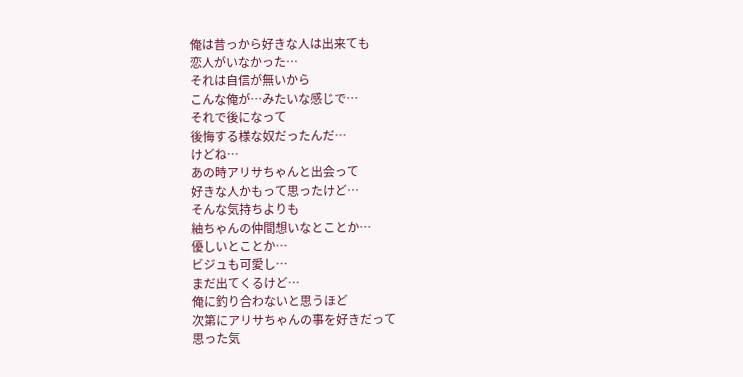俺は昔っから好きな人は出来ても
恋人がいなかった…
それは自信が無いから
こんな俺が…みたいな感じで…
それで後になって
後悔する様な奴だったんだ…
けどね…
あの時アリサちゃんと出会って
好きな人かもって思ったけど…
そんな気持ちよりも
紬ちゃんの仲間想いなとことか…
優しいとことか…
ビジュも可愛し…
まだ出てくるけど…
俺に釣り合わないと思うほど
次第にアリサちゃんの事を好きだって
思った気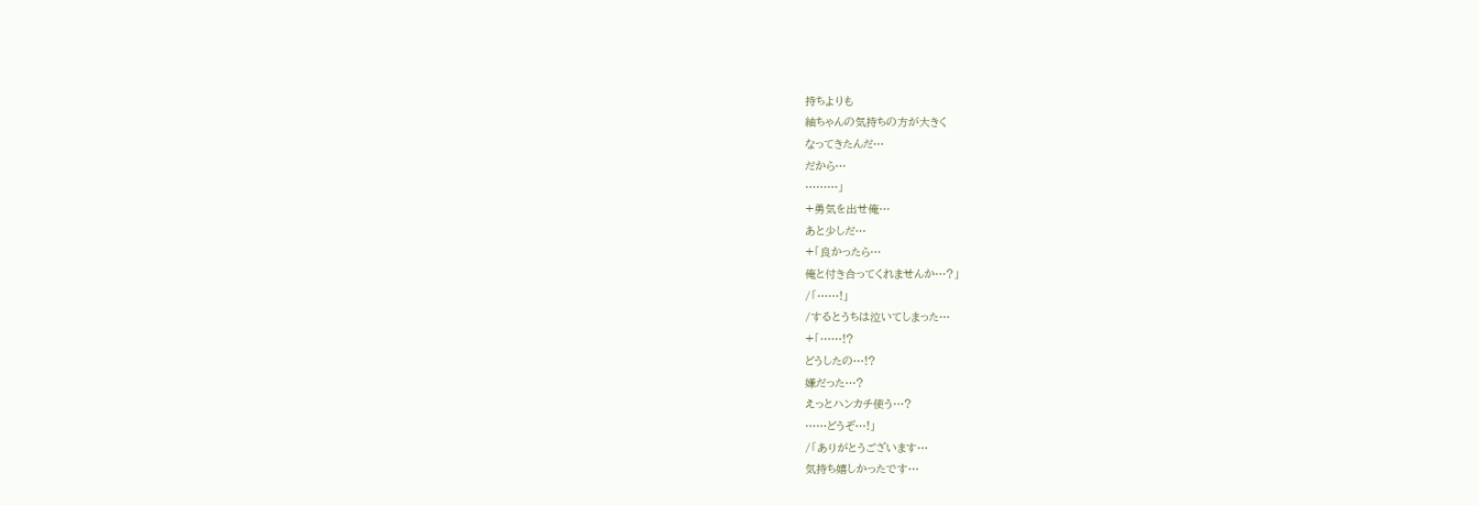持ちよりも
紬ちゃんの気持ちの方が大きく
なってきたんだ…
だから…
………」
+勇気を出せ俺…
あと少しだ…
+「良かったら…
俺と付き合ってくれませんか…?」
/「……!」
/するとうちは泣いてしまった…
+「……!?
どうしたの…!?
嫌だった…?
えっとハンカチ使う…?
……どうぞ…!」
/「ありがとうございます…
気持ち嬉しかったです…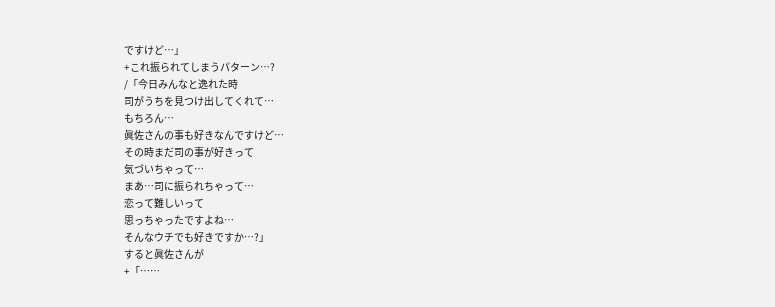ですけど…」
+これ振られてしまうパターン…?
/「今日みんなと逸れた時
司がうちを見つけ出してくれて…
もちろん…
眞佐さんの事も好きなんですけど…
その時まだ司の事が好きって
気づいちゃって…
まあ…司に振られちゃって…
恋って難しいって
思っちゃったですよね…
そんなウチでも好きですか…?」
すると眞佐さんが
+「……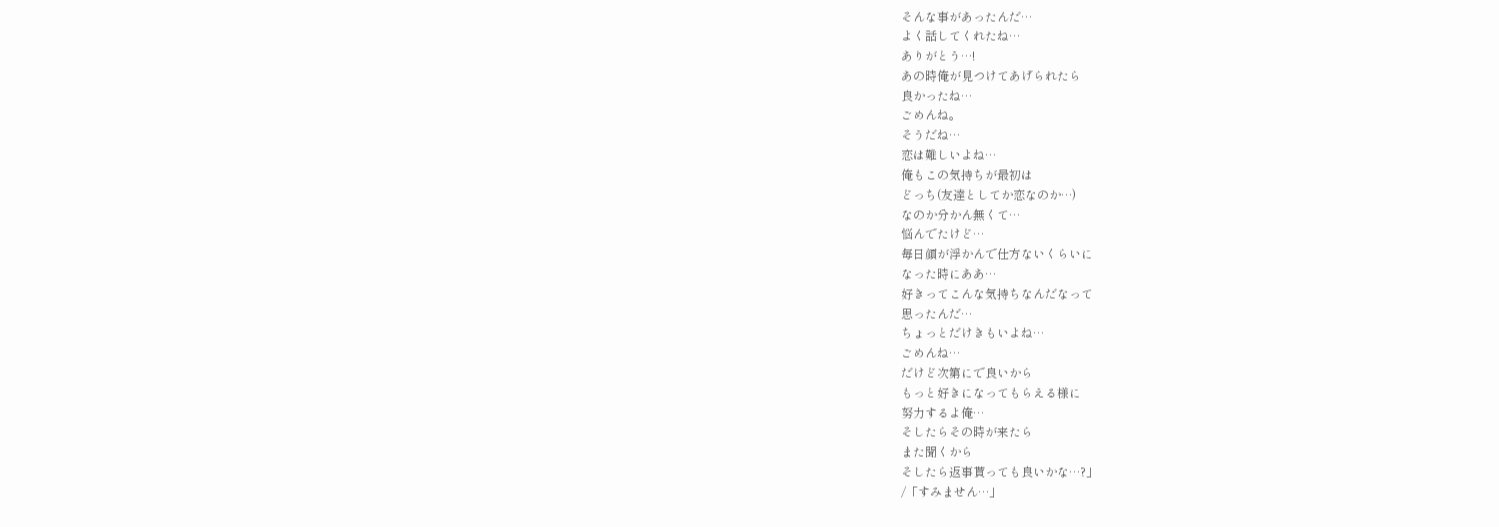そんな事があったんだ…
よく話してくれたね…
ありがとう…!
あの時俺が見つけてあげられたら
良かったね…
ごめんね。
そうだね…
恋は難しいよね…
俺もこの気持ちが最初は
どっち(友達としてか恋なのか…)
なのか分かん無くて…
悩んでたけど…
毎日顔が浮かんで仕方ないくらいに
なった時にああ…
好きってこんな気持ちなんだなって
思ったんだ…
ちょっとだけきもいよね…
ごめんね…
だけど次第にで良いから
もっと好きになってもらえる様に
努力するよ俺…
そしたらその時が来たら
また聞くから
そしたら返事貰っても良いかな…?」
/「すみません…」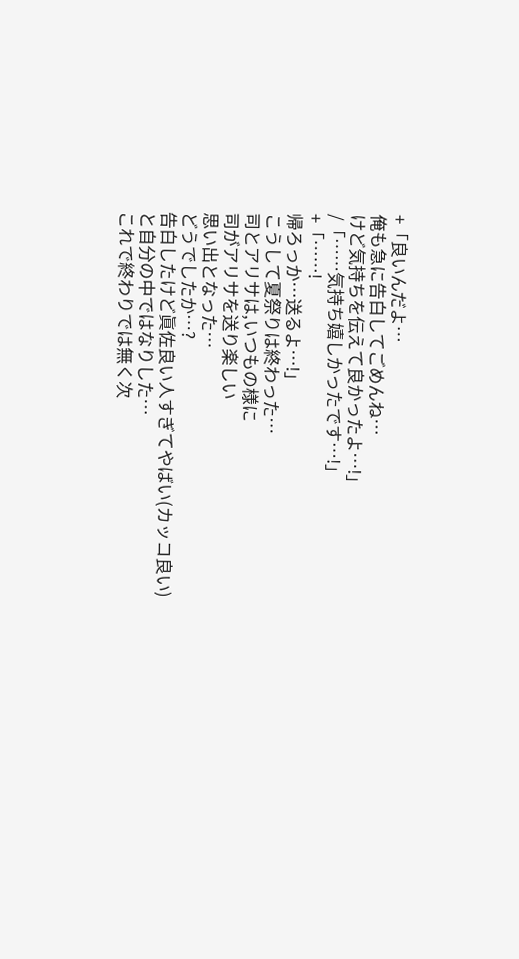+「良いんだよ…
俺も急に告白してごめんね…
けど気持ちを伝えて良かったよ…!」
/「……気持ち嬉しかったです…!」
+「……!
帰ろっか…送るよ…!」
こうして夏祭りは終わった…
司とアリサは,いつもの様に
司がアリサを送り楽しい
思い出となった…
どうでしたか…?
告白したけど眞佐良い人すぎてやばい(カッコ良い)
と自分の中ではなりした…
これで終わりでは無く次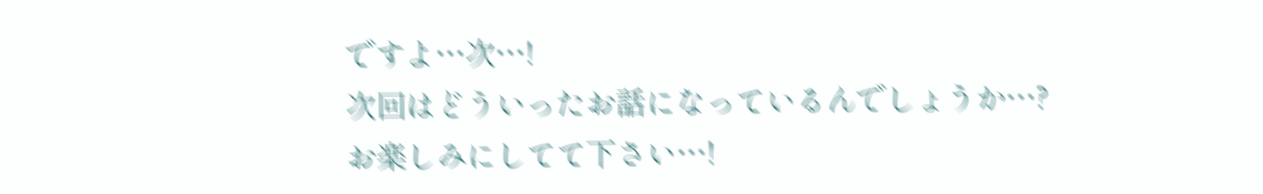ですよ…次…!
次回はどういったお話になっているんでしょうか…?
お楽しみにしてて下さい…!